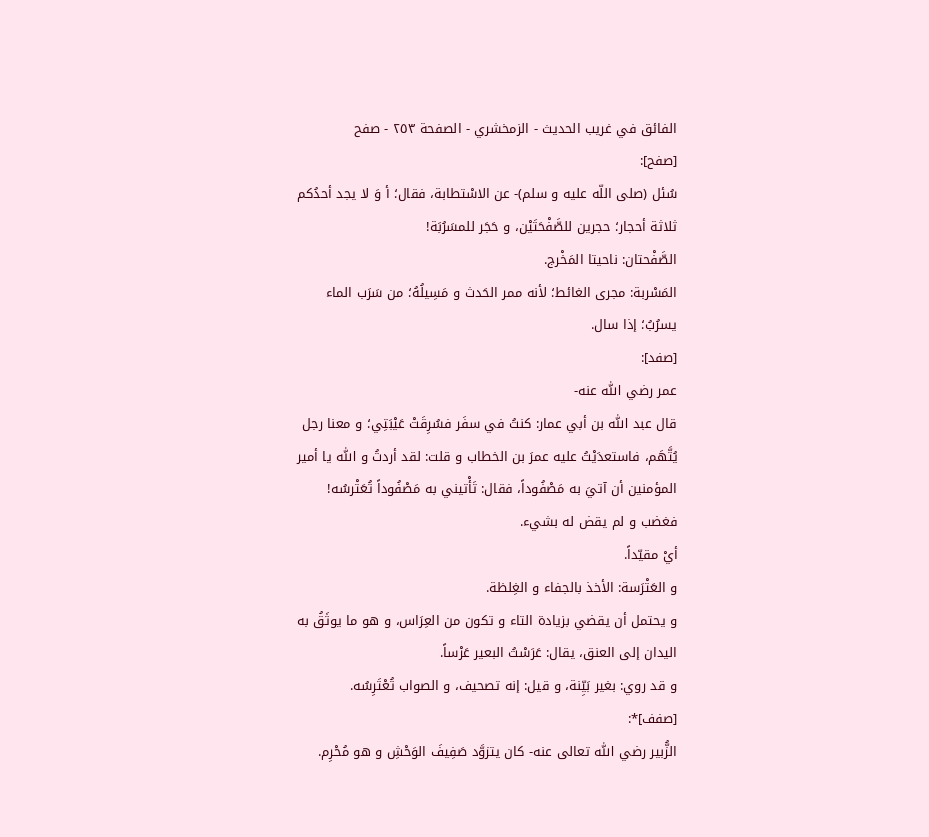الفائق في غريب الحديث - الزمخشري - الصفحة ٢٥٣ - صفح
[صفح]:
سُئل (صلى اللّه عليه و سلم)- عن الاسْتطابة، فقال؛ أ وَ لا يجد أحدُكم ثلاثة أحجار؛ حجرين للصَّفْحَتَيْن، و حَجَر للمسَرُبَة!
الصَّفْحتان: ناحيتا المَخْرج.
المَسْربة: مجرى الغائط؛ لأنه ممر الحَدث و مَسِيلُهُ؛ من سَرَب الماء يسرُبُ؛ إذا سال.
[صفد]:
عمر رضي اللّٰه عنه-
قال عبد اللّٰه بن أبي عمار: كنتُ في سفَر فسُرِقَتْ عَيْبَتِي؛ و معنا رجل يُتَّهَم، فاستعدَيْتُ عليه عمرَ بن الخطاب و قلت: لقد أردتُ و اللّٰه يا أمير المؤمنين أن آتيَ به مَصْفُوداً، فقال: تَأْتيني به مَصْفُوداً تُعَتْرسُه! فغضب و لم يقض له بشيء.
أيْ مقيّداً.
و العَتْرَسة: الأخذ بالجفاء و الغِلظة.
و يحتمل أن يقضي بزيادة التاء و تكون من العِرَاس، و هو ما يوثَقُ به اليدان إلى العنق، يقال: عَرَسْتُ البعير عَرْساً.
و قد روي: بغير بَيِّنة، و قيل: إنه تصحيف، و الصواب تُعْتَرِسُه.
[صفف]*:
الزُّبير رضي اللّٰه تعالى عنه- كان يتزوَّد صَفِيفَ الوَحْشِ و هو مُحْرِم.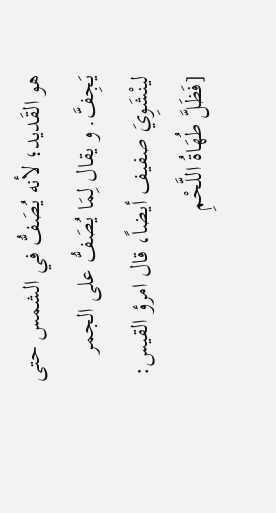هو القَديد؛ لأنه يُصَفُّ في الشمس حتى يَجِفَّ. و يقال لِمَا يُصَفُّ على الجمر لينْشَوِيَ صفيف أيضاً، قال امرؤ القيس:
[فَظَلَّ طُهَاةُ اللَّحْمِ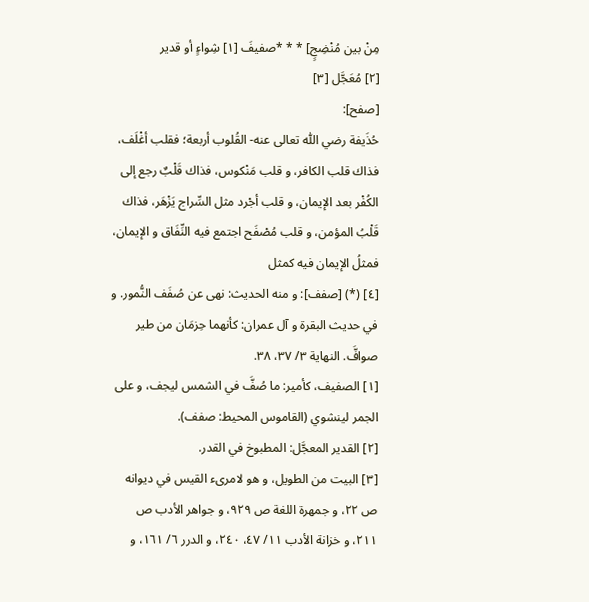مِنْ بين مُنْضِجٍ] * * *صفيفَ [١] شِواءٍ أو قدير
[٢] مُعَجَّل [٣]
[صفح]:
حُذَيفة رضي اللّٰه تعالى عنه- القُلوب أربعة؛ فقلب أغْلَف، فذاك قلب الكافر، و قلب مَنْكوس، فذاك قَلْبٌ رجع إلى الكُفْر بعد الإيمان، و قلب أجْرد مثل السِّراج يَزْهَر، فذاك قَلْبُ المؤمن، و قلب مُصْفَح اجتمع فيه النِّفَاق و الإيمان، فمثلُ الإيمان فيه كمثل
[٤] (*) [صفف]: و منه الحديث: نهى عن صُفَف النُّمور. و في حديث البقرة و آل عمران: كأنهما حِزمَان من طير صوافَّ. النهاية ٣/ ٣٧، ٣٨.
[١] الصفيف، كأمير: ما صُفَّ في الشمس ليجف، و على الجمر لينشوي (القاموس المحيط: صفف).
[٢] القدير المعجَّل: المطبوخ في القدر.
[٣] البيت من الطويل، و هو لامرىء القيس في ديوانه ص ٢٢، و جمهرة اللغة ص ٩٢٩، و جواهر الأدب ص ٢١١، و خزانة الأدب ١١/ ٤٧، ٢٤٠، و الدرر ٦/ ١٦١، و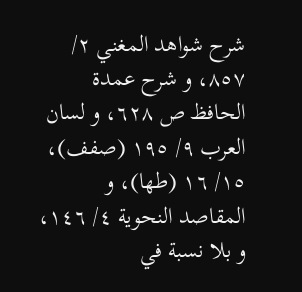شرح شواهد المغني ٢/ ٨٥٧، و شرح عمدة الحافظ ص ٦٢٨، و لسان العرب ٩/ ١٩٥ (صفف)، ١٥/ ١٦ (طها)، و المقاصد النحوية ٤/ ١٤٦، و بلا نسبة في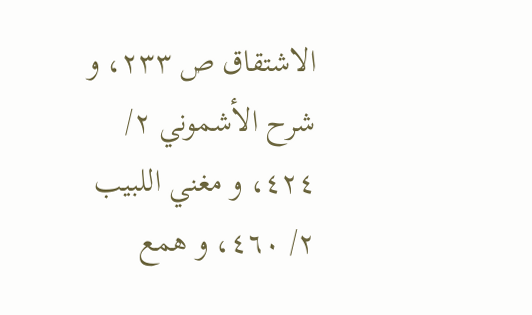الاشتقاق ص ٢٣٣، و شرح الأشموني ٢/ ٤٢٤، و مغني اللبيب ٢/ ٤٦٠، و همع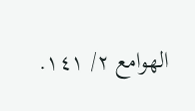الهوامع ٢/ ١٤١.